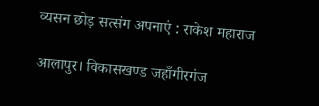व्यसन छोड़ सत्संग अपनाएं : राकेश महाराज

आलापुर। विकासखण्ड जहाँगीरगंज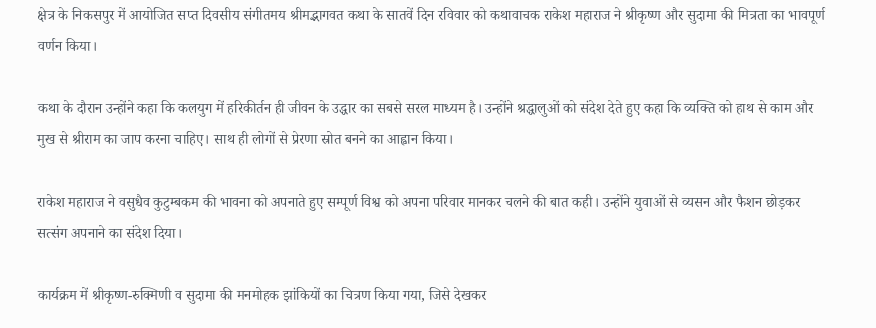क्षेत्र के निकसपुर में आयोजित सप्त दिवसीय संगीतमय श्रीमद्भागवत कथा के सातवें दिन रविवार को कथावाचक राकेश महाराज ने श्रीकृष्ण और सुदामा की मित्रता का भावपूर्ण वर्णन किया।

कथा के दौरान उन्होंने कहा कि कलयुग में हरिकीर्तन ही जीवन के उद्धार का सबसे सरल माध्यम है। उन्होंने श्रद्धालुओं को संदेश देते हुए कहा कि व्यक्ति को हाथ से काम और मुख से श्रीराम का जाप करना चाहिए। साथ ही लोगों से प्रेरणा स्रोत बनने का आह्वान किया।

राकेश महाराज ने वसुधैव कुटुम्बकम की भावना को अपनाते हुए सम्पूर्ण विश्व को अपना परिवार मानकर चलने की बात कही। उन्होंने युवाओं से व्यसन और फैशन छोड़कर सत्संग अपनाने का संदेश दिया।

कार्यक्रम में श्रीकृष्ण-रुक्मिणी व सुदामा की मनमोहक झांकियों का चित्रण किया गया, जिसे देखकर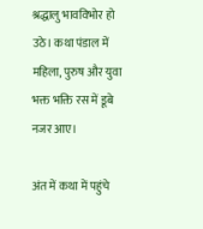श्रद्धालु भावविभोर हो उठे। कथा पंडाल में महिला, पुरुष और युवा भक्त भक्ति रस में डूबे नजर आए।

अंत में कथा में पहुंचे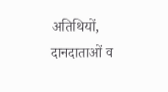अतिथियों, दानदाताओं व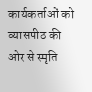कार्यकर्ताओं को व्यासपीठ की ओर से स्मृति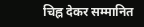चिह्न देकर सम्मानित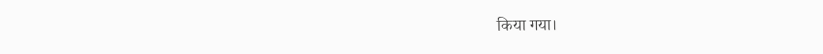किया गया।